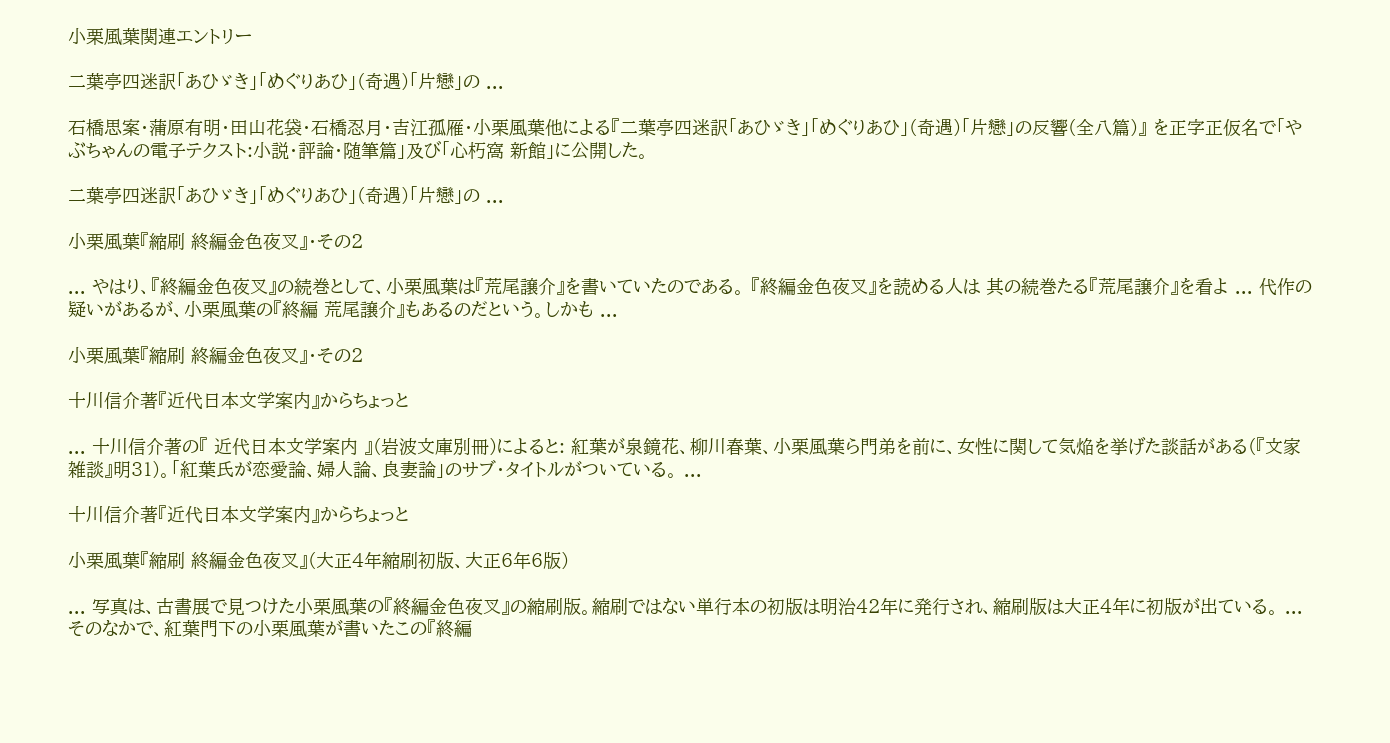小栗風葉関連エントリー

二葉亭四迷訳「あひゞき」「めぐりあひ」(奇遇)「片戀」の ...

石橋思案・蒲原有明・田山花袋・石橋忍月・吉江孤雁・小栗風葉他による『二葉亭四迷訳「あひゞき」「めぐりあひ」(奇遇)「片戀」の反響(全八篇)』 を正字正仮名で「やぶちゃんの電子テクスト:小説・評論・随筆篇」及び「心朽窩 新館」に公開した。

二葉亭四迷訳「あひゞき」「めぐりあひ」(奇遇)「片戀」の ...

小栗風葉『縮刷 終編金色夜叉』・その2

... やはり、『終編金色夜叉』の続巻として、小栗風葉は『荒尾譲介』を書いていたのである。 『終編金色夜叉』を読める人は 其の続巻たる『荒尾譲介』を看よ ... 代作の疑いがあるが、小栗風葉の『終編 荒尾譲介』もあるのだという。しかも ...

小栗風葉『縮刷 終編金色夜叉』・その2

十川信介著『近代日本文学案内』からちょっと

... 十川信介著の『 近代日本文学案内 』(岩波文庫別冊)によると: 紅葉が泉鏡花、柳川春葉、小栗風葉ら門弟を前に、女性に関して気焔を挙げた談話がある(『文家雑談』明31)。「紅葉氏が恋愛論、婦人論、良妻論」のサブ・タイトルがついている。 ...

十川信介著『近代日本文学案内』からちょっと

小栗風葉『縮刷 終編金色夜叉』(大正4年縮刷初版、大正6年6版)

... 写真は、古書展で見つけた小栗風葉の『終編金色夜叉』の縮刷版。縮刷ではない単行本の初版は明治42年に発行され、縮刷版は大正4年に初版が出ている。 ... そのなかで、紅葉門下の小栗風葉が書いたこの『終編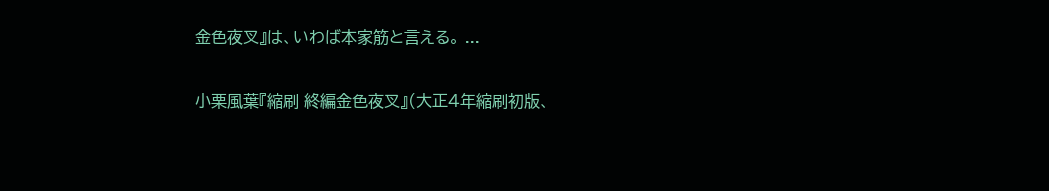金色夜叉』は、いわば本家筋と言える。 ...

小栗風葉『縮刷 終編金色夜叉』(大正4年縮刷初版、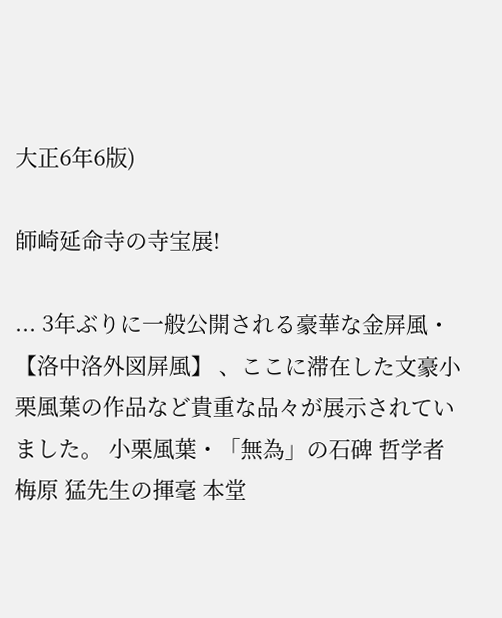大正6年6版)

師崎延命寺の寺宝展!

... 3年ぶりに一般公開される豪華な金屏風・ 【洛中洛外図屏風】 、ここに滞在した文豪小栗風葉の作品など貴重な品々が展示されていました。 小栗風葉・「無為」の石碑 哲学者 梅原 猛先生の揮毫 本堂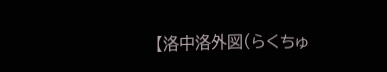【洛中洛外図(らくちゅ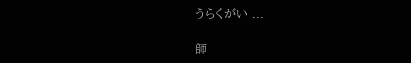うらくがい ...

師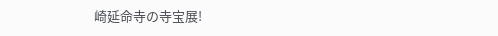崎延命寺の寺宝展!